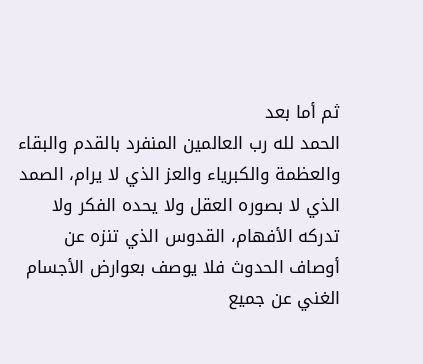ثم أما بعد
الحمد لله رب العالمين المنفرد بالقدم والبقاء والعظمة والكبرياء والعز الذي لا يرام، الصمد الذي لا بصوره العقل ولا يحده الفكر ولا تدركه الأفهام، القدوس الذي تنزه عن أوصاف الحدوث فلا يوصف بعوارض الأجسام الغني عن جميع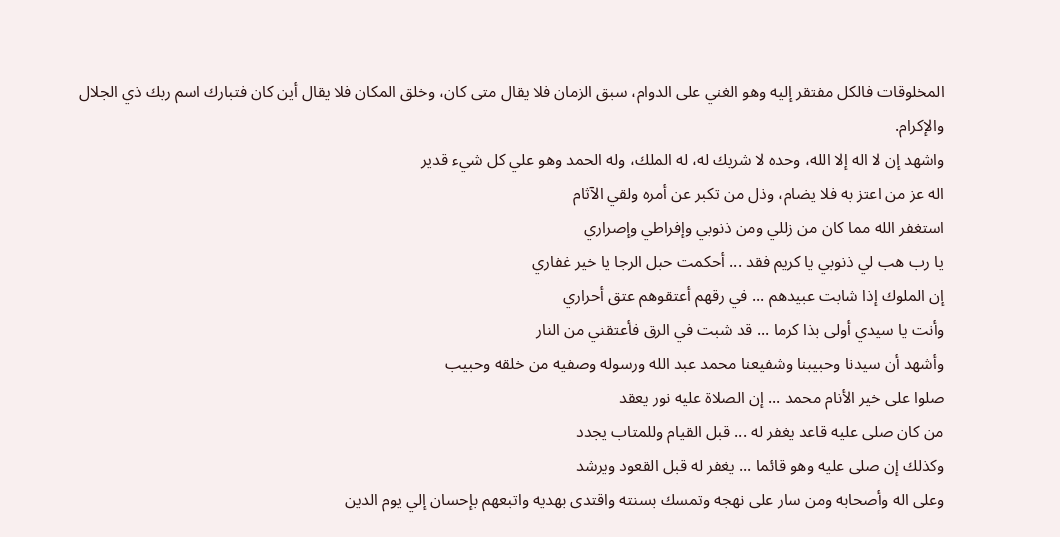المخلوقات فالكل مفتقر إليه وهو الغني على الدوام، سبق الزمان فلا يقال متى كان، وخلق المكان فلا يقال أين كان فتبارك اسم ربك ذي الجلال والإكرام.
واشهد إن لا اله إلا الله، وحده لا شريك له، له الملك، وله الحمد وهو علي كل شيء قدير
اله عز من اعتز به فلا يضام، وذل من تكبر عن أمره ولقي الآثام
استغفر الله مما كان من زللي ومن ذنوبي وإفراطي وإصراري
يا رب هب لي ذنوبي يا كريم فقد ... أحكمت حبل الرجا يا خير غفاري
إن الملوك إذا شابت عبيدهم ... في رقهم أعتقوهم عتق أحراري
وأنت يا سيدي أولى بذا كرما ... قد شبت في الرق فأعتقني من النار
وأشهد أن سيدنا وحبيبنا وشفيعنا محمد عبد الله ورسوله وصفيه من خلقه وحبيب
صلوا على خير الأنام محمد ... إن الصلاة عليه نور يعقد
من كان صلى عليه قاعد يغفر له ... قبل القيام وللمتاب يجدد
وكذلك إن صلى عليه وهو قائما ... يغفر له قبل القعود ويرشد
وعلى اله وأصحابه ومن سار على نهجه وتمسك بسنته واقتدى بهديه واتبعهم بإحسان إلي يوم الدين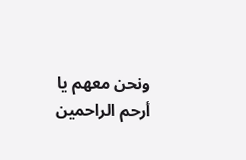ونحن معهم يا أرحم الراحمين